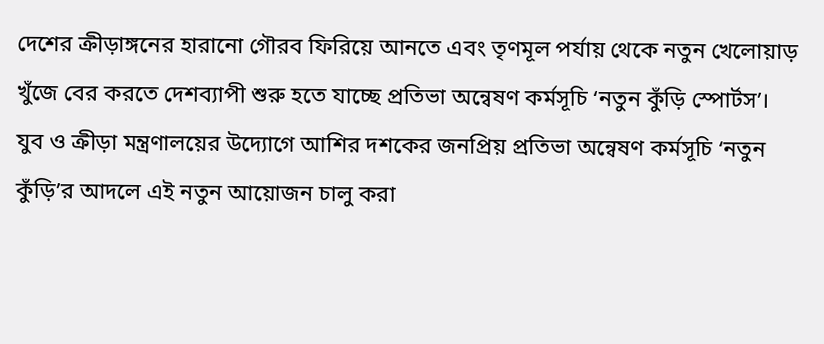দেশের ক্রীড়াঙ্গনের হারানো গৌরব ফিরিয়ে আনতে এবং তৃণমূল পর্যায় থেকে নতুন খেলোয়াড় খুঁজে বের করতে দেশব্যাপী শুরু হতে যাচ্ছে প্রতিভা অন্বেষণ কর্মসূচি ‘নতুন কুঁড়ি স্পোর্টস’।
যুব ও ক্রীড়া মন্ত্রণালয়ের উদ্যোগে আশির দশকের জনপ্রিয় প্রতিভা অন্বেষণ কর্মসূচি ‘নতুন কুঁড়ি’র আদলে এই নতুন আয়োজন চালু করা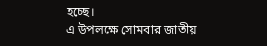হচ্ছে।
এ উপলক্ষে সোমবার জাতীয়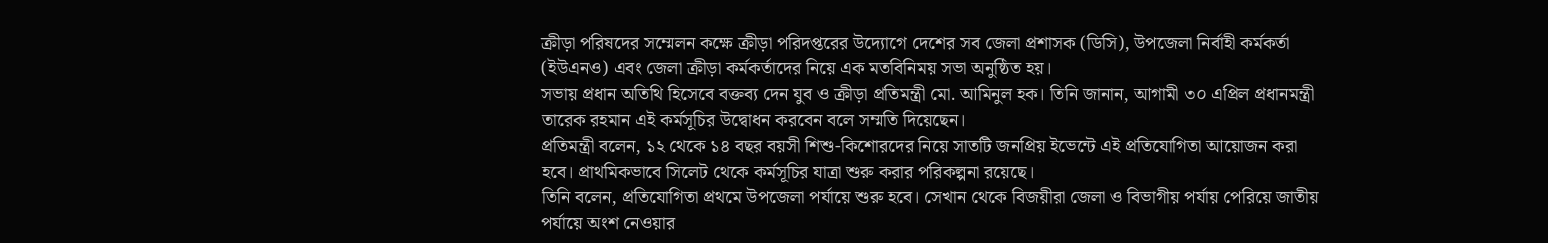ক্রীড়া পরিষদের সম্মেলন কক্ষে ক্রীড়া পরিদপ্তরের উদ্যোগে দেশের সব জেলা প্রশাসক (ডিসি), উপজেলা নির্বাহী কর্মকর্তা (ইউএনও) এবং জেলা ক্রীড়া কর্মকর্তাদের নিয়ে এক মতবিনিময় সভা অনুষ্ঠিত হয়।
সভায় প্রধান অতিথি হিসেবে বক্তব্য দেন যুব ও ক্রীড়া প্রতিমন্ত্রী মো. আমিনুল হক। তিনি জানান, আগামী ৩০ এপ্রিল প্রধানমন্ত্রী তারেক রহমান এই কর্মসূচির উদ্বোধন করবেন বলে সম্মতি দিয়েছেন।
প্রতিমন্ত্রী বলেন, ১২ থেকে ১৪ বছর বয়সী শিশু-কিশোরদের নিয়ে সাতটি জনপ্রিয় ইভেন্টে এই প্রতিযোগিতা আয়োজন করা হবে। প্রাথমিকভাবে সিলেট থেকে কর্মসূচির যাত্রা শুরু করার পরিকল্পনা রয়েছে।
তিনি বলেন, প্রতিযোগিতা প্রথমে উপজেলা পর্যায়ে শুরু হবে। সেখান থেকে বিজয়ীরা জেলা ও বিভাগীয় পর্যায় পেরিয়ে জাতীয় পর্যায়ে অংশ নেওয়ার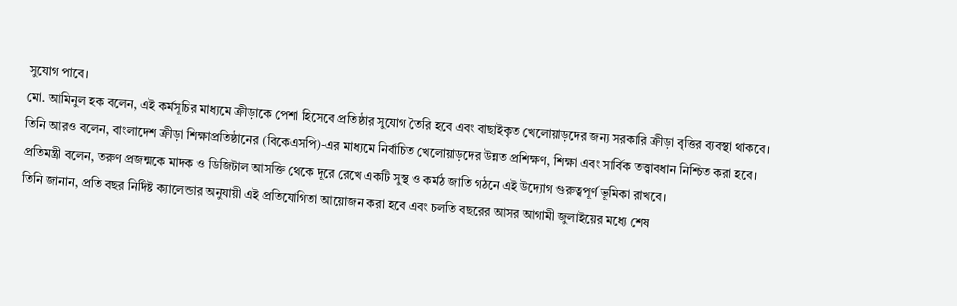সুযোগ পাবে।
মো. আমিনুল হক বলেন, এই কর্মসূচির মাধ্যমে ক্রীড়াকে পেশা হিসেবে প্রতিষ্ঠার সুযোগ তৈরি হবে এবং বাছাইকৃত খেলোয়াড়দের জন্য সরকারি ক্রীড়া বৃত্তির ব্যবস্থা থাকবে।
তিনি আরও বলেন, বাংলাদেশ ক্রীড়া শিক্ষাপ্রতিষ্ঠানের (বিকেএসপি)-এর মাধ্যমে নির্বাচিত খেলোয়াড়দের উন্নত প্রশিক্ষণ, শিক্ষা এবং সার্বিক তত্ত্বাবধান নিশ্চিত করা হবে।
প্রতিমন্ত্রী বলেন, তরুণ প্রজন্মকে মাদক ও ডিজিটাল আসক্তি থেকে দূরে রেখে একটি সুস্থ ও কর্মঠ জাতি গঠনে এই উদ্যোগ গুরুত্বপূর্ণ ভূমিকা রাখবে।
তিনি জানান, প্রতি বছর নির্দিষ্ট ক্যালেন্ডার অনুযায়ী এই প্রতিযোগিতা আয়োজন করা হবে এবং চলতি বছরের আসর আগামী জুলাইয়ের মধ্যে শেষ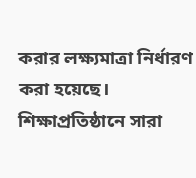করার লক্ষ্যমাত্রা নির্ধারণ করা হয়েছে।
শিক্ষাপ্রতিষ্ঠানে সারা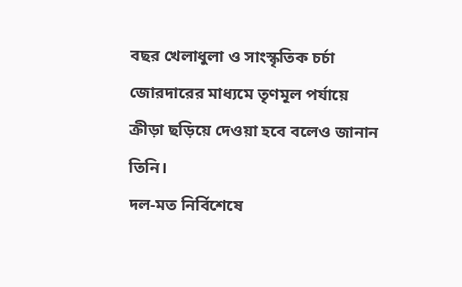বছর খেলাধুলা ও সাংস্কৃতিক চর্চা জোরদারের মাধ্যমে তৃণমূল পর্যায়ে ক্রীড়া ছড়িয়ে দেওয়া হবে বলেও জানান তিনি।
দল-মত নির্বিশেষে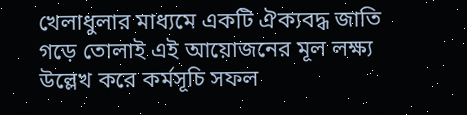খেলাধুলার মাধ্যমে একটি ঐক্যবদ্ধ জাতি গড়ে তোলাই এই আয়োজনের মূল লক্ষ্য উল্লেখ করে কর্মসূচি সফল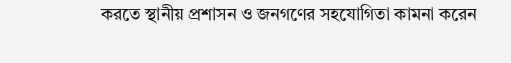করতে স্থানীয় প্রশাসন ও জনগণের সহযোগিতা কামনা করেন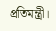প্রতিমন্ত্রী।